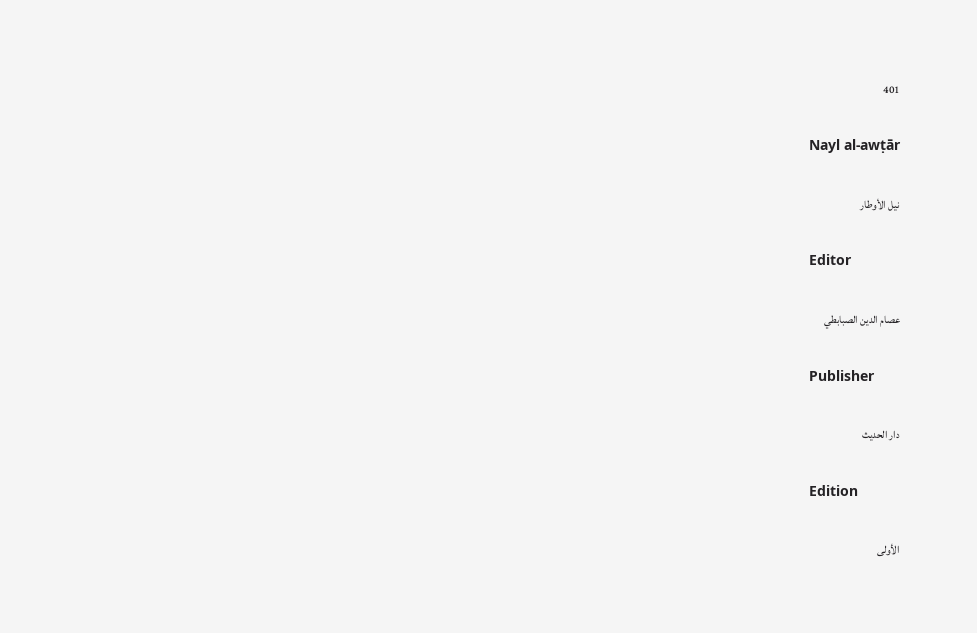401

Nayl al-awṭār

نيل الأوطار

Editor

عصام الدين الصبابطي

Publisher

دار الحديث

Edition

الأولى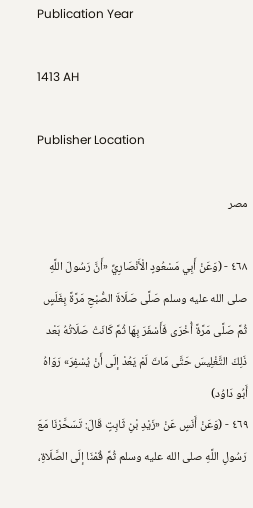Publication Year

1413 AH

Publisher Location

مصر

٤٦٨ - (وَعَنْ أَبِي مَسْعُودٍ الْأَنْصَارِيِّ «أَنَّ رَسُولَ اللَّهِ صلى الله عليه وسلم صَلَّى صَلَاةَ الصُّبْحِ مَرَّةً بِغَلَسٍ ثُمَّ صَلَّى مَرَّةً أُخْرَى فَأَسْفَرَ بِهَا ثُمَّ كَانَتْ صَلَاتُهُ بَعْد ذَلِكَ التَّغْلِيسَ حَتَّى مَاتَ لَمْ يَعُدْ إلَى أَنْ يُسْفِرَ» رَوَاهُ أَبُو دَاوُد)
٤٦٩ - (وَعَنْ أَنَسٍ عَنْ «زَيْدِ بْنِ ثَابِتٍ قَالَ: تَسَحَّرْنَا مَعَ رَسُولِ اللَّهِ صلى الله عليه وسلم ثُمَّ قُمْنَا إلَى الصَّلَاةِ،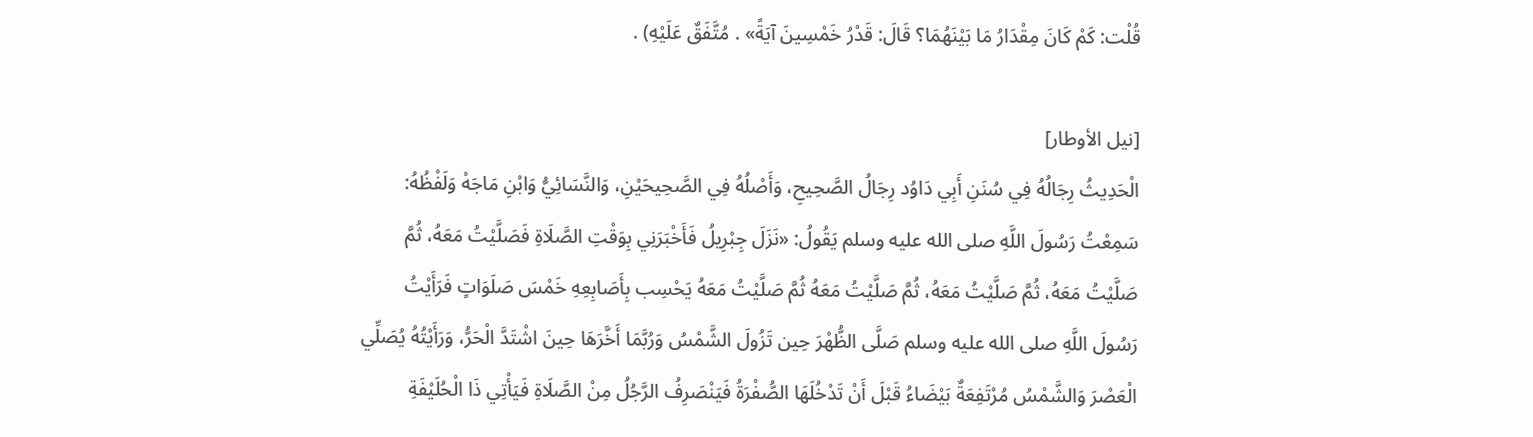قُلْت: كَمْ كَانَ مِقْدَارُ مَا بَيْنَهُمَا؟ قَالَ: قَدْرُ خَمْسِينَ آيَةً» . مُتَّفَقٌ عَلَيْهِ) .

[نيل الأوطار]
الْحَدِيثُ رِجَالُهُ فِي سُنَنِ أَبِي دَاوُد رِجَالُ الصَّحِيحِ، وَأَصْلُهُ فِي الصَّحِيحَيْنِ، وَالنَّسَائِيُّ وَابْنِ مَاجَهْ وَلَفْظُهُ: سَمِعْتُ رَسُولَ اللَّهِ صلى الله عليه وسلم يَقُولُ: «نَزَلَ جِبْرِيلُ فَأَخْبَرَنِي بِوَقْتِ الصَّلَاةِ فَصَلَّيْتُ مَعَهُ، ثُمَّ صَلَّيْتُ مَعَهُ، ثُمَّ صَلَّيْتُ مَعَهُ، ثُمَّ صَلَّيْتُ مَعَهُ ثُمَّ صَلَّيْتُ مَعَهُ يَحْسِب بِأَصَابِعِهِ خَمْسَ صَلَوَاتٍ فَرَأَيْتُ رَسُولَ اللَّهِ صلى الله عليه وسلم صَلَّى الظُّهْرَ حِين تَزُولَ الشَّمْسُ وَرُبَّمَا أَخَّرَهَا حِينَ اشْتَدَّ الْحَرُّ، وَرَأَيْتُهُ يُصَلِّي الْعَصْرَ وَالشَّمْسُ مُرْتَفِعَةٌ بَيْضَاءُ قَبْلَ أَنْ تَدْخُلَهَا الصُّفْرَةُ فَيَنْصَرِفُ الرَّجُلُ مِنْ الصَّلَاةِ فَيَأْتِي ذَا الْحُلَيْفَةِ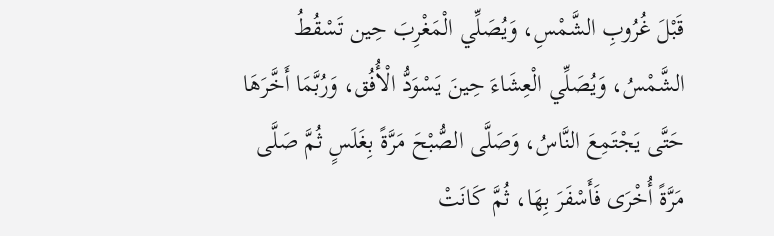قَبْلَ غُرُوبِ الشَّمْسِ، وَيُصَلِّي الْمَغْرِبَ حِين تَسْقُطُ الشَّمْسُ، وَيُصَلِّي الْعِشَاءَ حِينَ يَسْوَدُّ الْأُفُق، وَرُبَّمَا أَخَّرَهَا حَتَّى يَجْتَمِعَ النَّاسُ، وَصَلَّى الصُّبْحَ مَرَّةً بِغَلَسٍ ثُمَّ صَلَّى مَرَّةً أُخْرَى فَأَسْفَرَ بِهَا، ثُمَّ كَانَتْ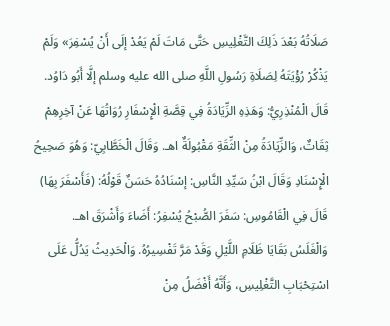صَلَاتُهُ بَعْدَ ذَلِكَ التَّغْلِيسِ حَتَّى مَاتَ لَمْ يَعُدْ إلَى أَنْ يُسْفِرَ» وَلَمْ يَذْكُرْ رُؤْيَتَهُ لِصَلَاةِ رَسُولِ اللَّهِ صلى الله عليه وسلم إلَّا أَبُو دَاوُد.
قَالَ الْمُنْذِرِيُّ: وَهَذِهِ الزِّيَادَةُ فِي قِصَّةِ الْإِسْفَارِ رُوَاتُهَا عَنْ آخِرِهِمْ ثِقَاتٌ، وَالزِّيَادَةُ مِنْ الثِّقَةِ مَقْبُولَةٌ اهـ. وَقَالَ الْخَطَّابِيّ: وَهُوَ صَحِيحُ الْإِسْنَادِ وَقَالَ ابْنُ سَيِّدِ النَّاسِ: إسْنَادُهُ حَسَنٌ قَوْلُهُ: (فَأَسْفَرَ بِهَا) قَالَ فِي الْقَامُوسِ: سَفَرَ الصُّبْحُ يُسْفِرُ: أَضَاءَ وَأَشْرَقَ اهـ. وَالْغَلَسُ بَقَايَا ظَلَامِ اللَّيْلِ وَقَدْ مَرَّ تَفْسِيرُهُ. وَالْحَدِيثُ يَدُلُّ عَلَى اسْتِحْبَابِ التَّغْلِيسِ، وَأَنَّهُ أَفْضَلُ مِنْ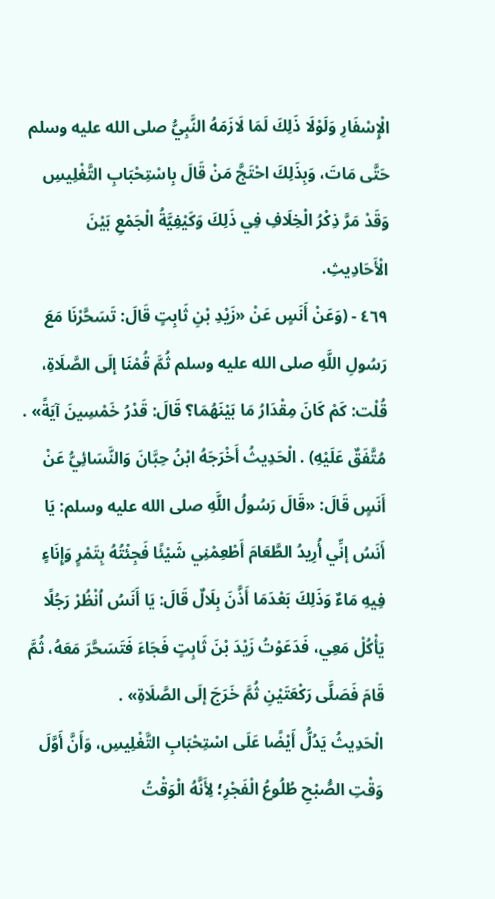الْإِسْفَارِ وَلَوْلَا ذَلِكَ لَمَا لَازَمَهُ النَّبِيُّ صلى الله عليه وسلم حَتَّى مَاتَ، وَبِذَلِكَ احْتَجَّ مَنْ قَالَ بِاسْتِحْبَابِ التَّغْلِيسِ وَقَدْ مَرَّ ذِكْرُ الْخِلَافِ فِي ذَلِكَ وَكَيْفِيَّةُ الْجَمْعِ بَيْنَ الْأَحَادِيثِ.
٤٦٩ - (وَعَنْ أَنَسٍ عَنْ «زَيْدِ بْنِ ثَابِتٍ قَالَ: تَسَحَّرْنَا مَعَ رَسُولِ اللَّهِ صلى الله عليه وسلم ثُمَّ قُمْنَا إلَى الصَّلَاةِ، قُلْت: كَمْ كَانَ مِقْدَارُ مَا بَيْنَهُمَا؟ قَالَ: قَدْرُ خَمْسِينَ آيَةً» . مُتَّفَقٌ عَلَيْهِ) . الْحَدِيثُ أَخْرَجَهُ ابْنُ حِبَّانَ وَالنَّسَائِيُّ عَنْ أَنَسٍ قَالَ: «قَالَ رَسُولُ اللَّهِ صلى الله عليه وسلم: يَا أَنَسُ إنِّي أُرِيدُ الطَّعَامَ أَطْعِمْنِي شَيْئًا فَجِئْتُهُ بِتَمْرٍ وَإِنَاءٍ فِيهِ مَاءٌ وَذَلِكَ بَعْدَمَا أَذَّنَ بِلَالٌ قَالَ: يَا أَنَسُ اُنْظُرْ رَجُلًا يَأْكُلْ مَعِي، فَدَعَوْتُ زَيْدَ بْنَ ثَابِتٍ فَجَاءَ فَتَسَحَّرَ مَعَهُ، ثُمَّ قَامَ فَصَلَّى رَكْعَتَيْنِ ثُمَّ خَرَجَ إلَى الصَّلَاةِ» .
الْحَدِيثُ يَدُلُّ أَيْضًا عَلَى اسْتِحْبَابِ التَّغْلِيسِ، وَأَنَّ أَوَّلَ وَقْتِ الصُّبْحِ طُلُوعُ الْفَجْرِ؛ لِأَنَّهُ الْوَقْتُ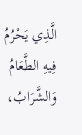الَّذِي يَحْرُمُ فِيهِ الطَّعَامُ وَالشَّرَابُ،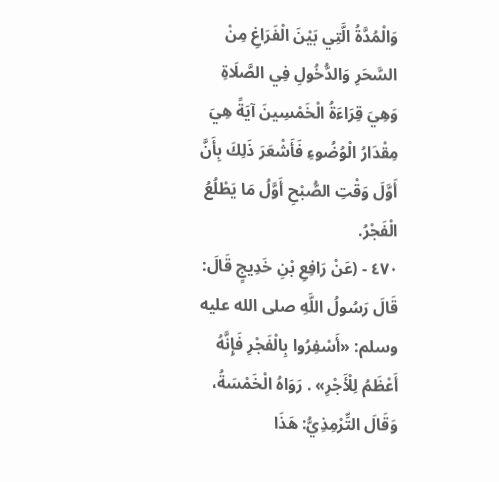وَالْمُدَّةُ الَّتِي بَيْنَ الْفَرَاغِ مِنْ السَّحَرِ وَالدُّخُولِ فِي الصَّلَاةِ وَهِيَ قِرَاءَةُ الْخَمْسِينَ آيَةً هِيَ مِقْدَارُ الْوُضُوءِ فَأَشْعَرَ ذَلِكَ بِأَنَّ أَوَّلَ وَقْتِ الصُّبْحِ أَوَّلُ مَا يَطْلُعُ الْفَجْرُ.
٤٧٠ - (عَنْ رَافِعِ بْنِ خَدِيجٍ قَالَ: قَالَ رَسُولُ اللَّهِ صلى الله عليه وسلم: «أَسْفِرُوا بِالْفَجْرِ فَإِنَّهُ أَعْظَمُ لِلْأَجْرِ» . رَوَاهُ الْخَمْسَةُ، وَقَالَ التِّرْمِذِيُّ: هَذَا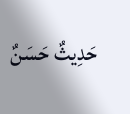حَدِيثٌ حَسَنٌ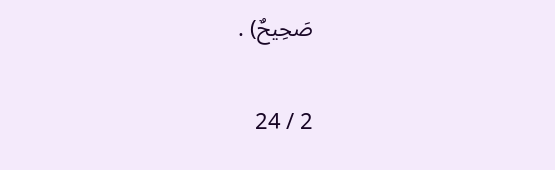صَحِيحٌ) .

2 / 24